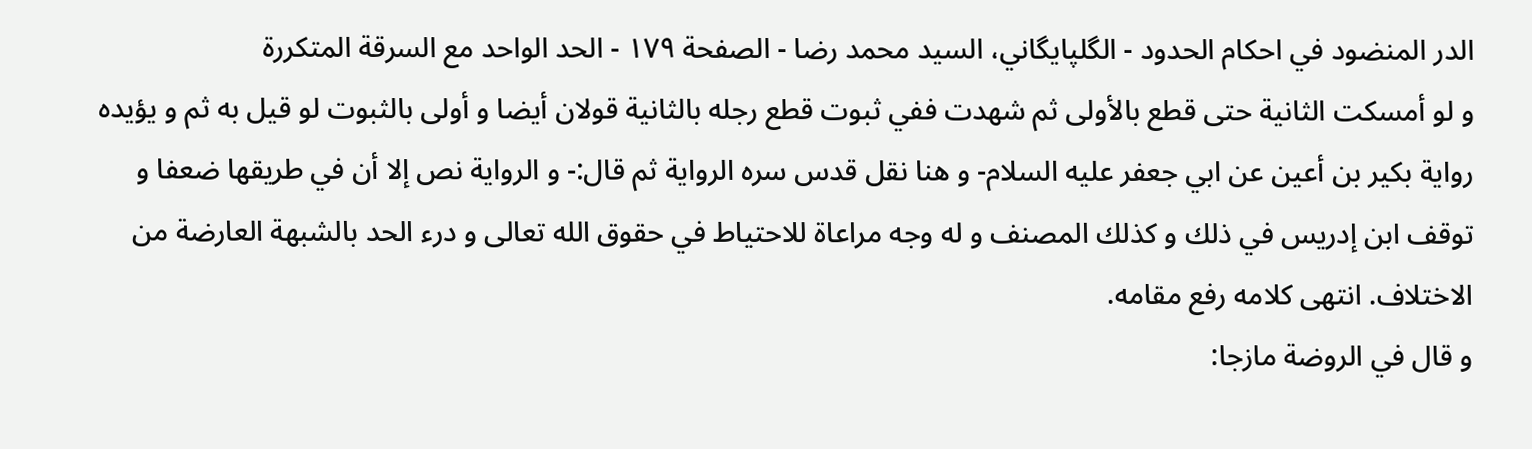الدر المنضود في احكام الحدود - الگلپايگاني، السيد محمد رضا - الصفحة ١٧٩ - الحد الواحد مع السرقة المتكررة
و لو أمسكت الثانية حتى قطع بالأولى ثم شهدت ففي ثبوت قطع رجله بالثانية قولان أيضا و أولى بالثبوت لو قيل به ثم و يؤيده رواية بكير بن أعين عن ابي جعفر عليه السلام- و هنا نقل قدس سره الرواية ثم قال:- و الرواية نص إلا أن في طريقها ضعفا و توقف ابن إدريس في ذلك و كذلك المصنف و له وجه مراعاة للاحتياط في حقوق الله تعالى و درء الحد بالشبهة العارضة من الاختلاف. انتهى كلامه رفع مقامه.
و قال في الروضة مازجا: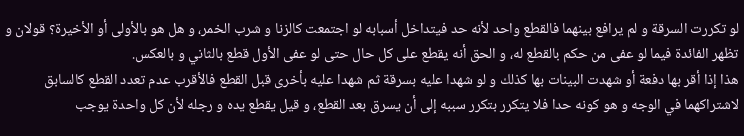لو تكررت السرقة و لم يرافع بينهما فالقطع واحد لأنه حد فيتداخل أسبابه لو اجتمعت كالزنا و شرب الخمر، و هل هو بالأولى أو الأخيرة؟ قولان و تظهر الفائدة فيما لو عفى من حكم بالقطع له، و الحق أنه يقطع على كل حال حتى لو عفى الأول قطع بالثاني و بالعكس.
هذا إذا أقر بها دفعة أو شهدت البينات بها كذلك و لو شهدا عليه بسرقة ثم شهدا عليه بأخرى قبل القطع فالأقرب عدم تعدد القطع كالسابق لاشتراكهما في الوجه و هو كونه حدا فلا يتكرر بتكرر سببه إلى أن يسرق بعد القطع، و قيل يقطع يده و رجله لأن كل واحدة يوجب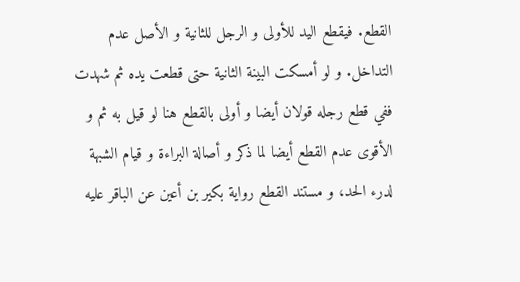القطع. فيقطع اليد للأولى و الرجل للثانية و الأصل عدم التداخل. و لو أمسكت البينة الثانية حتى قطعت يده ثم شهدت ففي قطع رجله قولان أيضا و أولى بالقطع هنا لو قيل به ثم و الأقوى عدم القطع أيضا لما ذكر و أصالة البراءة و قيام الشبهة لدرء الحد، و مستند القطع رواية بكير بن أعين عن الباقر عليه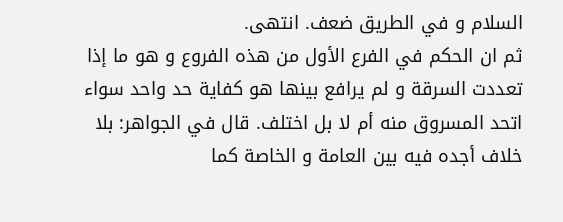السلام و في الطريق ضعف. انتهى.
ثم ان الحكم في الفرع الأول من هذه الفروع و هو ما إذا تعددت السرقة و لم يرافع بينها هو كفاية حد واحد سواء اتحد المسروق منه أم لا بل اختلف. قال في الجواهر: بلا خلاف أجده فيه بين العامة و الخاصة كما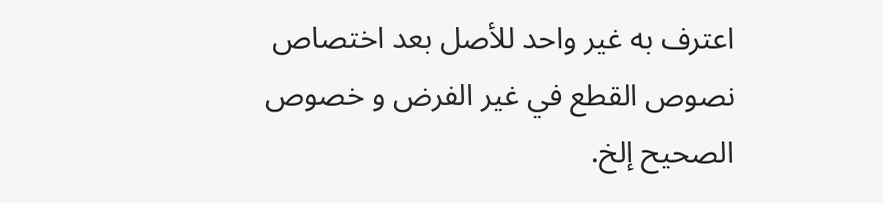اعترف به غير واحد للأصل بعد اختصاص نصوص القطع في غير الفرض و خصوص الصحيح إلخ.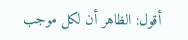أقول: الظاهر أن لكل موجب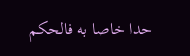حدا خاصا به فالحكم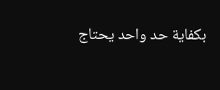بكفاية حد واحد يحتاج